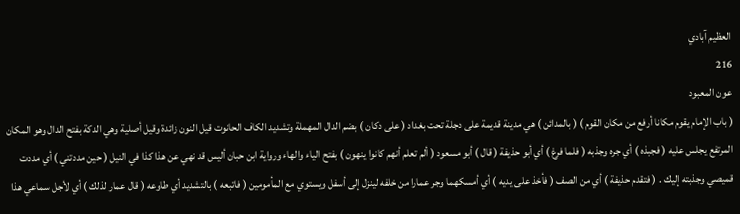العظيم آبادي
216
عون المعبود
( باب الإمام يقوم مكانا أرفع من مكان القوم ) ( بالمدائن ) هي مدينة قديمة على دجلة تحت بغداد ( على دكان ) بضم الدال المهملة وتشديد الكاف الحانوت قيل النون زائدة وقيل أصلية وهي الدكة بفتح الدال وهو المكان المرتفع يجلس عليه ( فجبذه ) أي جره وجذبه ( فلما فرغ ) أي أبو حذيفة ( قال ) أبو مسعود ( ألم تعلم أنهم كانوا ينهون ) بفتح الياء والهاء ورواية ابن حبان أليس قد نهي عن هذا كذا في النيل ( حين مددتني ) أي مددت قميصي وجذبته إليك . ( فتقدم حذيفة ) أي من الصف ( فأخذ على يديه ) أي أمسكهما وجر عمارا من خلفه لينزل إلى أسفل ويستوي مع المأمومين ( فاتبعه ) بالتشديد أي طاوعه ( قال عمار لذلك ) أي لأجل سماعي هذا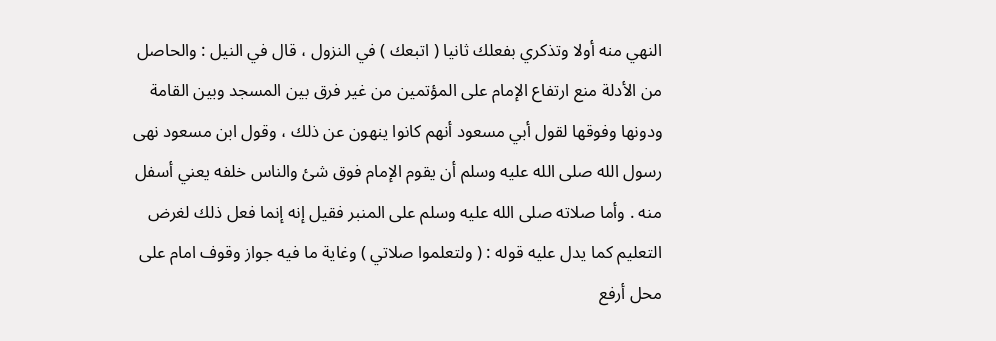النهي منه أولا وتذكري بفعلك ثانيا ( اتبعك ) في النزول ، قال في النيل : والحاصل من الأدلة منع ارتفاع الإمام على المؤتمين من غير فرق بين المسجد وبين القامة ودونها وفوقها لقول أبي مسعود أنهم كانوا ينهون عن ذلك ، وقول ابن مسعود نهى رسول الله صلى الله عليه وسلم أن يقوم الإمام فوق شئ والناس خلفه يعني أسفل منه . وأما صلاته صلى الله عليه وسلم على المنبر فقيل إنه إنما فعل ذلك لغرض التعليم كما يدل عليه قوله : ( ولتعلموا صلاتي ) وغاية ما فيه جواز وقوف امام على محل أرفع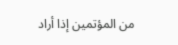من المؤتمين إذا أراد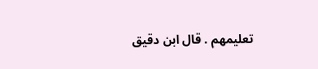تعليمهم . قال ابن دقيق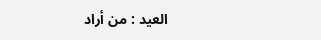العيد : من أراد